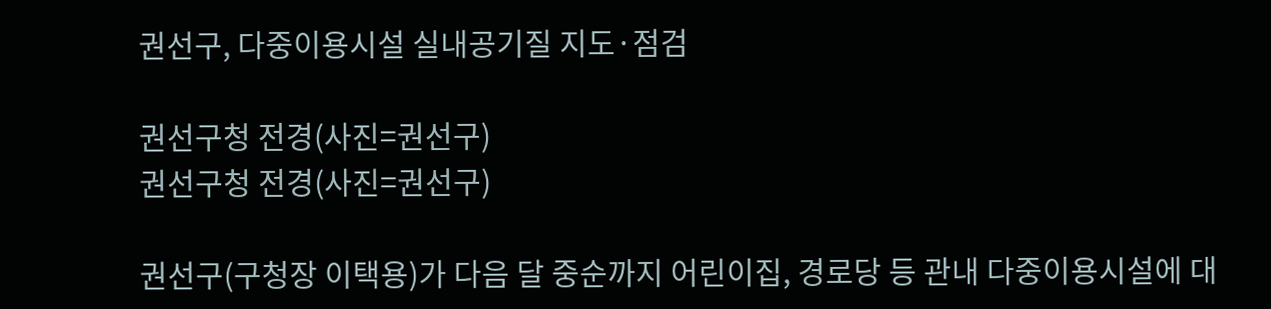권선구, 다중이용시설 실내공기질 지도·점검

권선구청 전경(사진=권선구)
권선구청 전경(사진=권선구)

권선구(구청장 이택용)가 다음 달 중순까지 어린이집, 경로당 등 관내 다중이용시설에 대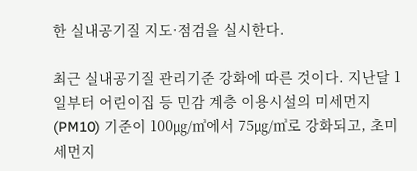한 실내공기질 지도·점검을 실시한다.

최근 실내공기질 관리기준 강화에 따른 것이다. 지난달 1일부터 어린이집 등 민감 계층 이용시설의 미세먼지(PM10) 기준이 100㎍/㎥에서 75㎍/㎥로 강화되고, 초미세먼지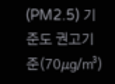(PM2.5) 기준도 권고기준(70㎍/㎥)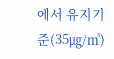에서 유지기준(35㎍/㎥)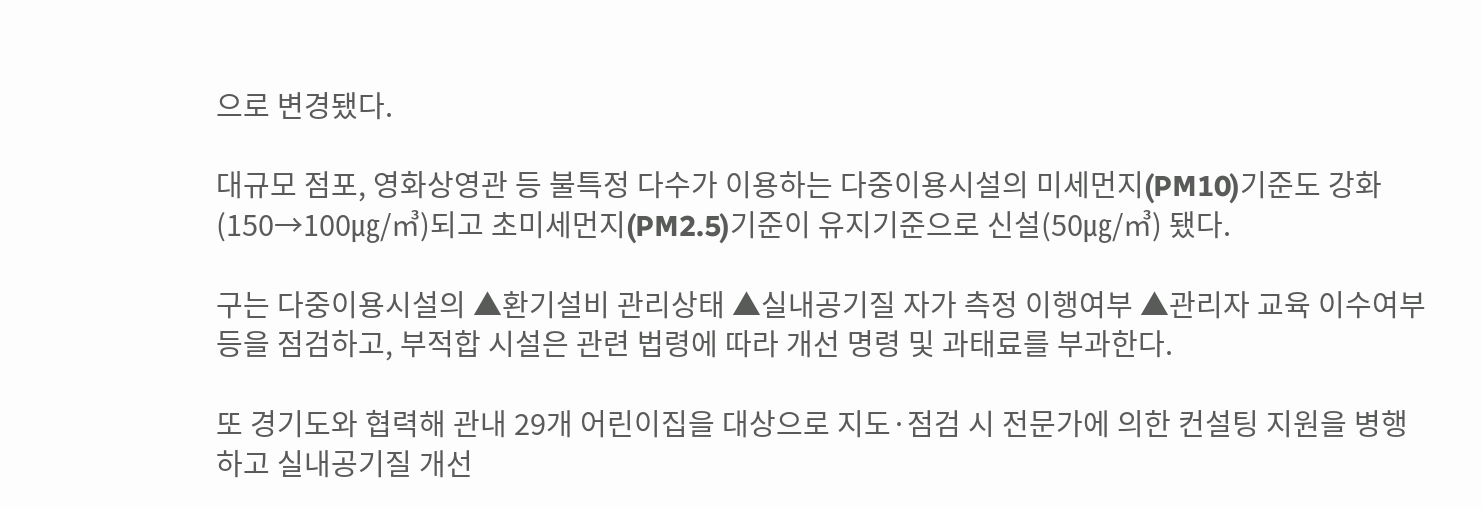으로 변경됐다.

대규모 점포, 영화상영관 등 불특정 다수가 이용하는 다중이용시설의 미세먼지(PM10)기준도 강화(150→100㎍/㎥)되고 초미세먼지(PM2.5)기준이 유지기준으로 신설(50㎍/㎥) 됐다.

구는 다중이용시설의 ▲환기설비 관리상태 ▲실내공기질 자가 측정 이행여부 ▲관리자 교육 이수여부 등을 점검하고, 부적합 시설은 관련 법령에 따라 개선 명령 및 과태료를 부과한다.

또 경기도와 협력해 관내 29개 어린이집을 대상으로 지도·점검 시 전문가에 의한 컨설팅 지원을 병행하고 실내공기질 개선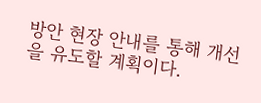방안 현장 안내를 통해 개선을 유도할 계획이다.